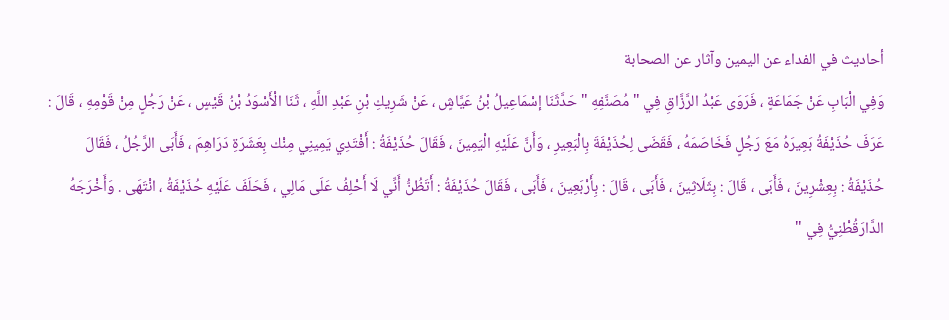أحاديث في الفداء عن اليمين وآثار عن الصحابة
وَفِي الْبَابِ عَنْ جَمَاعَةٍ ، فَرَوَى عَبْدُ الرَّزَّاقِ فِي " مُصَنَّفِهِ " حَدَّثَنَا إسْمَاعِيلُ بْنُ عَيَّاشٍ ، عَنْ شَرِيكِ بْنِ عَبْدِ اللَّهِ ، ثَنَا الْأَسْوَدُ بْنُ قَيْسٍ ، عَنْ رَجُلٍ مِنْ قَوْمِهِ ، قَالَ : عَرَفَ حُذَيْفَةُ بَعِيرَهُ مَعَ رَجُلٍ فَخَاصَمَهُ ، فَقَضَى لِحُذَيْفَةَ بِالْبَعِيرِ ، وَأَنَّ عَلَيْهِ الْيَمِينَ ، فَقَالَ حُذَيْفَةُ : أَفْتَدِي يَمِينِي مِنْك بِعَشَرَةِ دَرَاهِمَ ، فَأَبَى الرَّجُلُ ، فَقَالَ حُذَيْفَةُ : بِعِشْرِينَ ، فَأَبَى ، قَالَ : بِثَلَاثِينَ ، فَأَبَى ، قَالَ : بِأَرْبَعِينَ ، فَأَبَى ، فَقَالَ حُذَيْفَةُ : أَتَظُنُّ أَنِّي لَا أَحْلِفُ عَلَى مَالِي ، فَحَلَفَ عَلَيْهِ حُذَيْفَةُ ، انْتَهَى . وَأَخْرَجَهُ الدَّارَقُطْنِيُّ فِي "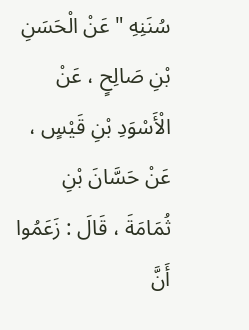سُنَنِهِ " عَنْ الْحَسَنِ بْنِ صَالِحٍ ، عَنْ الْأَسْوَدِ بْنِ قَيْسٍ ، عَنْ حَسَّانَ بْنِ ثُمَامَةَ ، قَالَ : زَعَمُوا أَنَّ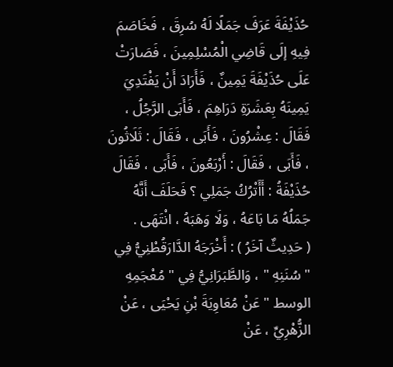حُذَيْفَةَ عَرَفَ جَمَلًا لَهُ سُرِقَ ، فَخَاصَمَ فِيهِ إلَى قَاضِي الْمُسْلِمِينَ ، فَصَارَتْ عَلَى حُذَيْفَةَ يَمِينٌ ، فَأَرَادَ أَنْ يَفْتَدِيَ يَمِينَهُ بِعَشَرَةِ دَرَاهِمَ ، فَأَبَى الرَّجُلُ ، فَقَالَ : عِشْرُونَ ، فَأَبَى ، فَقَالَ : ثَلَاثُونَ ، فَأَبَى ، فَقَالَ : أَرْبَعُونَ ، فَأَبَى ، فَقَالَ حُذَيْفَةُ : أَأَتْرُكُ جَمَلِي ؟ فَحَلَفَ أَنَّهُ جَمَلُهُ مَا بَاعَهُ ، وَلَا وَهَبَهُ ، انْتَهَى .
( حَدِيثٌ آخَرُ ) : أَخْرَجَهُ الدَّارَقُطْنِيُّ فِي " سُنَنِهِ " ، وَالطَّبَرَانِيُّ فِي " مُعْجَمِهِ الوسط " عَنْ مُعَاوِيَةَ بْنِ يَحْيَى ، عَنْ الزُّهْرِيِّ ، عَنْ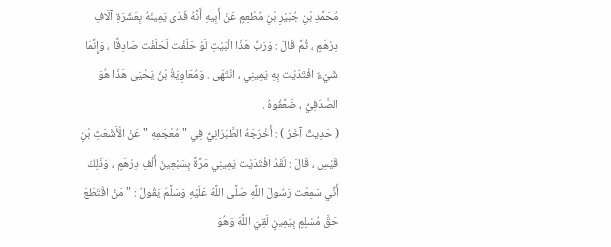مُحَمَّدِ بْنِ جُبَيْرِ بْنِ مُطْعِمٍ عَنْ أَبِيهِ أَنَّهُ فَدَى يَمِينَهُ بِعَشَرَةِ آلَافِ دِرْهَمٍ ، ثُمَّ قَالَ : وَرَبِّ هَذَا الْبَيْتِ لَوْ حَلَفْت لَحَلَفْت صَادِقًا ، وَإِنَّمَا شَيْءٌ افْتَدَيْت بِهِ يَمِينِي ، انْتَهَى . وَمُعَاوِيَةُ بْنُ يَحْيَى هَذَا هُوَ الصَّدَفِيُّ ، ضَعَّفُوهُ .
( حَدِيثٌ آخَرُ ) : أَخْرَجَهُ الطَّبَرَانِيُّ فِي " مُعْجَمِهِ " عَنْ الْأَشْعَثِ بْنِ قَيْسِ ، قَالَ : لَقَدْ افْتَدَيْت يَمِينِي مَرَّةً بِسَبْعِينَ أَلْفِ دِرْهَمٍ ، وَذَلِكَ أَنِّي سَمِعْت رَسُولَ اللَّهِ صَلَّى اللَّهُ عَلَيْهِ وَسَلَّمَ يَقُولُ : " مَنْ اقْتَطَعَ حَقَّ مُسْلِمٍ بِيَمِينٍ لَقِيَ اللَّهَ وَهُوَ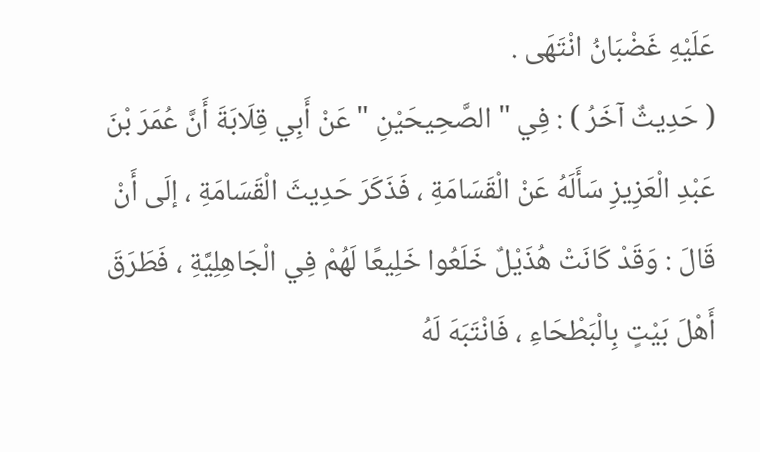عَلَيْهِ غَضْبَانُ انْتَهَى .
( حَدِيثٌ آخَرُ ) : فِي " الصَّحِيحَيْنِ " عَنْ أَبِي قِلَابَةَ أَنَّ عُمَرَ بْنَ عَبْدِ الْعَزِيزِ سَأَلَهُ عَنْ الْقَسَامَةِ ، فَذَكَرَ حَدِيثَ الْقَسَامَةِ ، إلَى أَنْ قَالَ : وَقَدْ كَانَتْ هُذَيْلٌ خَلَعُوا خَلِيعًا لَهُمْ فِي الْجَاهِلِيَّةِ ، فَطَرَقَ أَهْلَ بَيْتٍ بِالْبَطْحَاءِ ، فَانْتَبَهَ لَهُ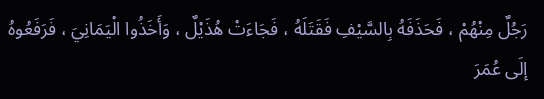رَجُلٌ مِنْهُمْ ، فَحَذَفَهُ بِالسَّيْفِ فَقَتَلَهُ ، فَجَاءَتْ هُذَيْلٌ ، وَأَخَذُوا الْيَمَانِيَ ، فَرَفَعُوهُ إلَى عُمَرَ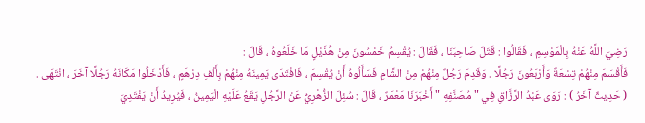رَضِيَ اللَّهُ عَنْهُ بِالْمَوْسِمِ ، فَقَالُوا : قَتَلَ صَاحِبَنَا ، فَقَالَ : يُقْسِمُ خَمْسُونَ مِنْ هُذَيْلٍ مَا خَلَعُوهُ ، قَالَ :
فَأَقْسَمَ مِنْهُمْ تِسْعَةٌ وَأَرْبَعُونَ رَجُلًا . وَقَدِمَ رَجُلٌ مِنْهُمْ مِنْ الشَّامِ فَسَأَلُوهُ أَنْ يُقْسِمَ ، فَافْتَدَى يَمِينَهُ مِنْهُمْ بِأَلْفِ دِرْهَمٍ ، فَأَدْخَلُوا مَكَانَهُ رَجُلًا آخَرَ ، انْتَهَى .
( حَدِيثٌ آخَرُ ) : رَوَى عَبْدُ الرَّزَّاقِ فِي " مُصَنَّفِهِ " أَخْبَرَنَا مَعْمَرٌ ، قَالَ : سُئِلَ الزُّهْرِيُّ عَنْ الرَّجُلِ يَقَعُ عَلَيْهِ الْيَمِينُ ، فَيُرِيدُ أَنْ يَفْتَدِيَ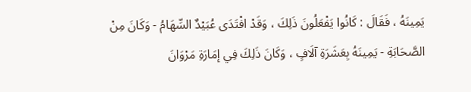يَمِينَهُ ، فَقَالَ : كَانُوا يَفْعَلُونَ ذَلِكَ ، وَقَدْ افْتَدَى عُبَيْدٌ السِّهَامُ - وَكَانَ مِنْ الصَّحَابَةِ - يَمِينَهُ بِعَشَرَةِ آلَافٍ ، وَكَانَ ذَلِكَ فِي إمَارَةِ مَرْوَانَ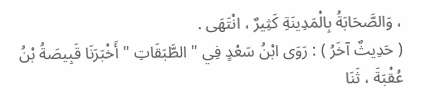، وَالصَّحَابَةُ بِالْمَدِينَةِ كَثِيرٌ ، انْتَهَى .
( حَدِيثٌ آخَرُ ) : رَوَى ابْنُ سَعْدٍ فِي " الطَّبَقَاتِ " أَخْبَرَنَا قَبِيصَةُ بْنُ عُقْبَةَ ، ثَنَا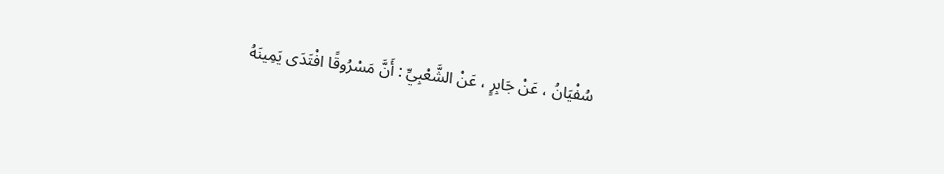سُفْيَانُ ، عَنْ جَابِرٍ ، عَنْ الشَّعْبِيِّ : أَنَّ مَسْرُوقًا افْتَدَى يَمِينَهُ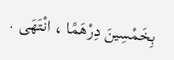بِخَمْسِينَ دِرْهَمًا ، انْتَهَى .